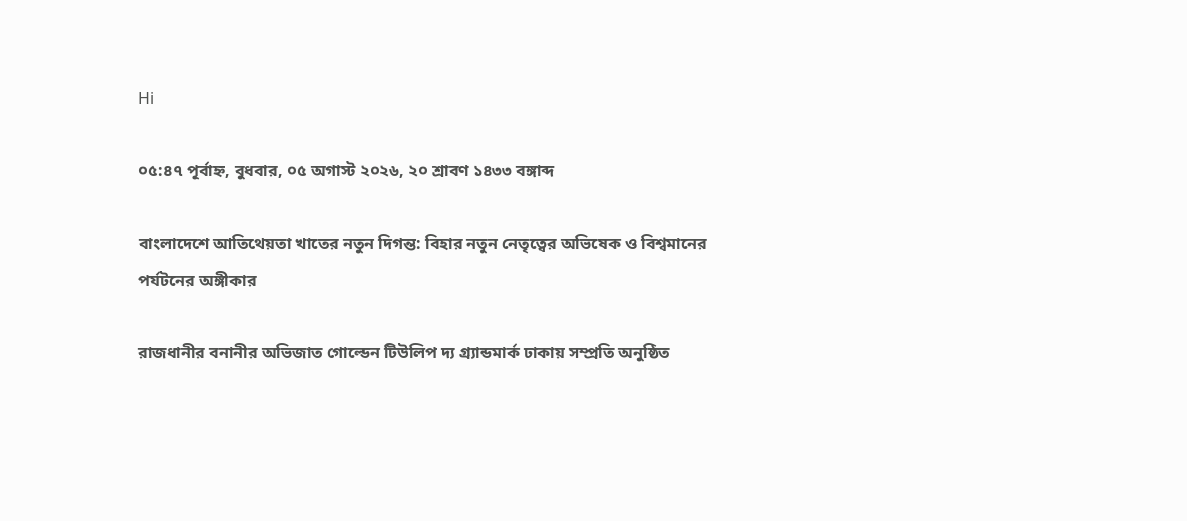Hi

০৫:৪৭ পূর্বাহ্ন, বুধবার, ০৫ অগাস্ট ২০২৬, ২০ শ্রাবণ ১৪৩৩ বঙ্গাব্দ

বাংলাদেশে আতিথেয়তা খাতের নতুন দিগন্ত: বিহার নতুন নেতৃত্বের অভিষেক ও বিশ্বমানের পর্যটনের অঙ্গীকার

রাজধানীর বনানীর অভিজাত গোল্ডেন টিউলিপ দ্য গ্র্যান্ডমার্ক ঢাকায় সম্প্রতি অনুষ্ঠিত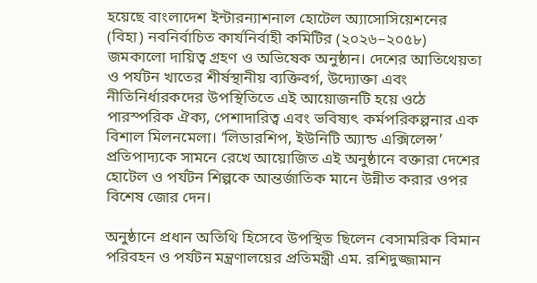হয়েছে বাংলাদেশ ইন্টারন্যাশনাল হোটেল অ্যাসোসিয়েশনের (বিহা) নবনির্বাচিত কার্যনির্বাহী কমিটির (২০২৬–২০৫৮) জমকালো দায়িত্ব গ্রহণ ও অভিষেক অনুষ্ঠান। দেশের আতিথেয়তা ও পর্যটন খাতের শীর্ষস্থানীয় ব্যক্তিবর্গ, উদ্যোক্তা এবং নীতিনির্ধারকদের উপস্থিতিতে এই আয়োজনটি হয়ে ওঠে পারস্পরিক ঐক্য, পেশাদারিত্ব এবং ভবিষ্যৎ কর্মপরিকল্পনার এক বিশাল মিলনমেলা। ‘লিডারশিপ, ইউনিটি অ্যান্ড এক্সিলেন্স’ প্রতিপাদ্যকে সামনে রেখে আয়োজিত এই অনুষ্ঠানে বক্তারা দেশের হোটেল ও পর্যটন শিল্পকে আন্তর্জাতিক মানে উন্নীত করার ওপর বিশেষ জোর দেন।

অনুষ্ঠানে প্রধান অতিথি হিসেবে উপস্থিত ছিলেন বেসামরিক বিমান পরিবহন ও পর্যটন মন্ত্রণালয়ের প্রতিমন্ত্রী এম. রশিদুজ্জামান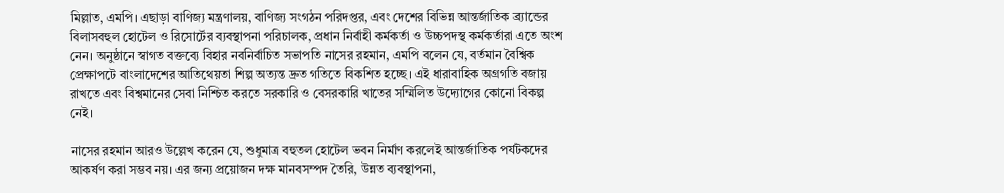মিল্লাত, এমপি। এছাড়া বাণিজ্য মন্ত্রণালয়, বাণিজ্য সংগঠন পরিদপ্তর, এবং দেশের বিভিন্ন আন্তর্জাতিক ব্র্যান্ডের বিলাসবহুল হোটেল ও রিসোর্টের ব্যবস্থাপনা পরিচালক, প্রধান নির্বাহী কর্মকর্তা ও উচ্চপদস্থ কর্মকর্তারা এতে অংশ নেন। অনুষ্ঠানে স্বাগত বক্তব্যে বিহার নবনির্বাচিত সভাপতি নাসের রহমান, এমপি বলেন যে, বর্তমান বৈশ্বিক প্রেক্ষাপটে বাংলাদেশের আতিথেয়তা শিল্প অত্যন্ত দ্রুত গতিতে বিকশিত হচ্ছে। এই ধারাবাহিক অগ্রগতি বজায় রাখতে এবং বিশ্বমানের সেবা নিশ্চিত করতে সরকারি ও বেসরকারি খাতের সম্মিলিত উদ্যোগের কোনো বিকল্প নেই।

নাসের রহমান আরও উল্লেখ করেন যে, শুধুমাত্র বহুতল হোটেল ভবন নির্মাণ করলেই আন্তর্জাতিক পর্যটকদের আকর্ষণ করা সম্ভব নয়। এর জন্য প্রয়োজন দক্ষ মানবসম্পদ তৈরি, উন্নত ব্যবস্থাপনা,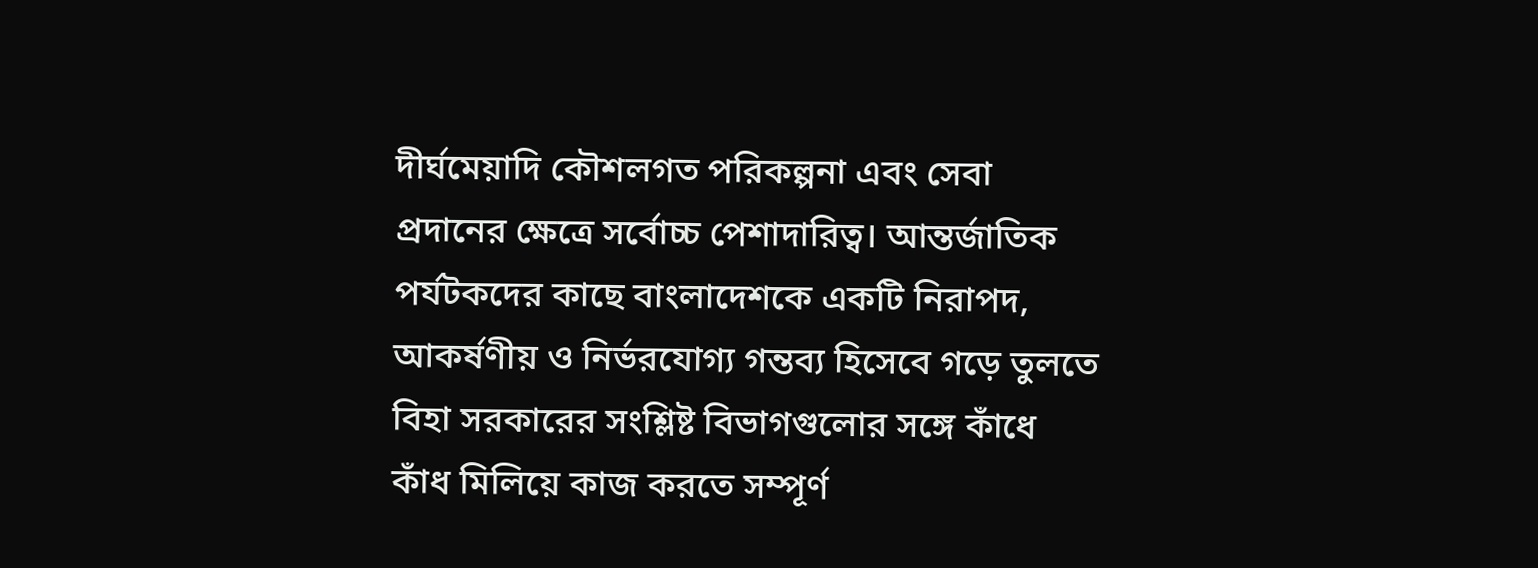দীর্ঘমেয়াদি কৌশলগত পরিকল্পনা এবং সেবা প্রদানের ক্ষেত্রে সর্বোচ্চ পেশাদারিত্ব। আন্তর্জাতিক পর্যটকদের কাছে বাংলাদেশকে একটি নিরাপদ, আকর্ষণীয় ও নির্ভরযোগ্য গন্তব্য হিসেবে গড়ে তুলতে বিহা সরকারের সংশ্লিষ্ট বিভাগগুলোর সঙ্গে কাঁধে কাঁধ মিলিয়ে কাজ করতে সম্পূর্ণ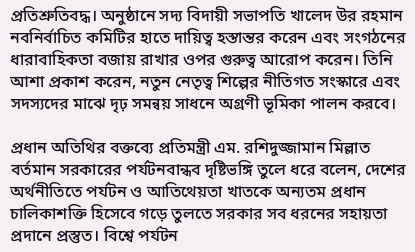প্রতিশ্রুতিবদ্ধ। অনুষ্ঠানে সদ্য বিদায়ী সভাপতি খালেদ উর রহমান নবনির্বাচিত কমিটির হাতে দায়িত্ব হস্তান্তর করেন এবং সংগঠনের ধারাবাহিকতা বজায় রাখার ওপর গুরুত্ব আরোপ করেন। তিনি আশা প্রকাশ করেন, নতুন নেতৃত্ব শিল্পের নীতিগত সংস্কারে এবং সদস্যদের মাঝে দৃঢ় সমন্বয় সাধনে অগ্রণী ভূমিকা পালন করবে।

প্রধান অতিথির বক্তব্যে প্রতিমন্ত্রী এম. রশিদুজ্জামান মিল্লাত বর্তমান সরকারের পর্যটনবান্ধব দৃষ্টিভঙ্গি তুলে ধরে বলেন, দেশের অর্থনীতিতে পর্যটন ও আতিথেয়তা খাতকে অন্যতম প্রধান চালিকাশক্তি হিসেবে গড়ে তুলতে সরকার সব ধরনের সহায়তা প্রদানে প্রস্তুত। বিশ্বে পর্যটন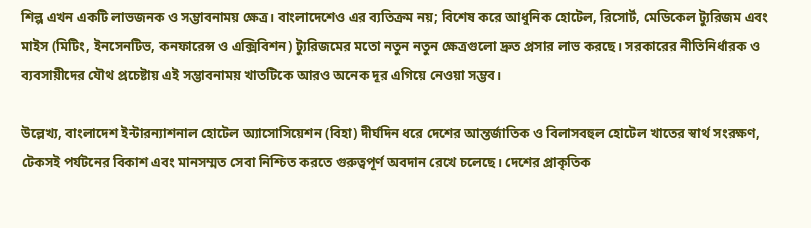শিল্প এখন একটি লাভজনক ও সম্ভাবনাময় ক্ষেত্র। বাংলাদেশেও এর ব্যতিক্রম নয়; বিশেষ করে আধুনিক হোটেল, রিসোর্ট, মেডিকেল ট্যুরিজম এবং মাইস (মিটিং, ইনসেনটিভ, কনফারেন্স ও এক্সিবিশন) ট্যুরিজমের মতো নতুন নতুন ক্ষেত্রগুলো দ্রুত প্রসার লাভ করছে। সরকারের নীতিনির্ধারক ও ব্যবসায়ীদের যৌথ প্রচেষ্টায় এই সম্ভাবনাময় খাতটিকে আরও অনেক দূর এগিয়ে নেওয়া সম্ভব।

উল্লেখ্য, বাংলাদেশ ইন্টারন্যাশনাল হোটেল অ্যাসোসিয়েশন (বিহা) দীর্ঘদিন ধরে দেশের আন্তর্জাতিক ও বিলাসবহুল হোটেল খাতের স্বার্থ সংরক্ষণ, টেকসই পর্যটনের বিকাশ এবং মানসম্মত সেবা নিশ্চিত করতে গুরুত্বপূর্ণ অবদান রেখে চলেছে। দেশের প্রাকৃতিক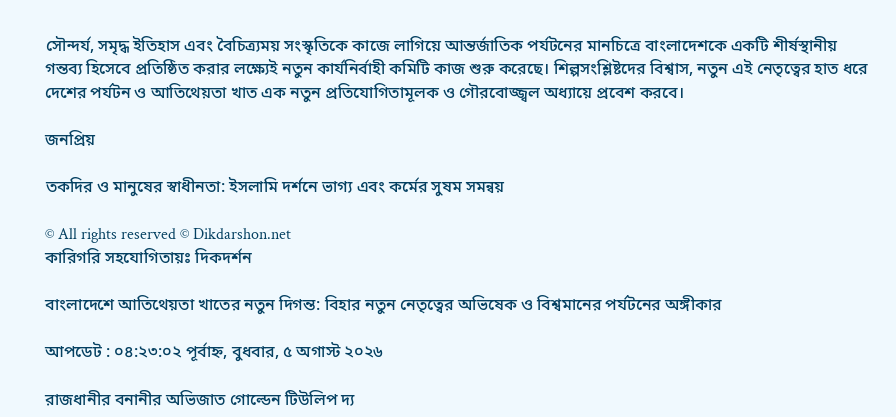সৌন্দর্য, সমৃদ্ধ ইতিহাস এবং বৈচিত্র্যময় সংস্কৃতিকে কাজে লাগিয়ে আন্তর্জাতিক পর্যটনের মানচিত্রে বাংলাদেশকে একটি শীর্ষস্থানীয় গন্তব্য হিসেবে প্রতিষ্ঠিত করার লক্ষ্যেই নতুন কার্যনির্বাহী কমিটি কাজ শুরু করেছে। শিল্পসংশ্লিষ্টদের বিশ্বাস, নতুন এই নেতৃত্বের হাত ধরে দেশের পর্যটন ও আতিথেয়তা খাত এক নতুন প্রতিযোগিতামূলক ও গৌরবোজ্জ্বল অধ্যায়ে প্রবেশ করবে।

জনপ্রিয়

তকদির ও মানুষের স্বাধীনতা: ইসলামি দর্শনে ভাগ্য এবং কর্মের সুষম সমন্বয়

© All rights reserved © Dikdarshon.net
কারিগরি সহযোগিতায়ঃ দিকদর্শন

বাংলাদেশে আতিথেয়তা খাতের নতুন দিগন্ত: বিহার নতুন নেতৃত্বের অভিষেক ও বিশ্বমানের পর্যটনের অঙ্গীকার

আপডেট : ০৪:২৩:০২ পূর্বাহ্ন, বুধবার, ৫ অগাস্ট ২০২৬

রাজধানীর বনানীর অভিজাত গোল্ডেন টিউলিপ দ্য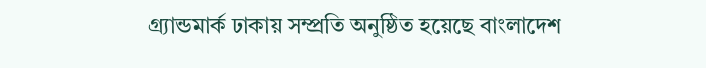গ্র্যান্ডমার্ক ঢাকায় সম্প্রতি অনুষ্ঠিত হয়েছে বাংলাদেশ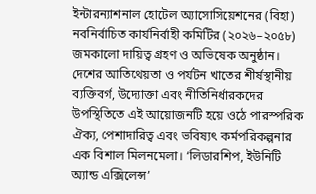ইন্টারন্যাশনাল হোটেল অ্যাসোসিয়েশনের (বিহা) নবনির্বাচিত কার্যনির্বাহী কমিটির (২০২৬–২০৫৮) জমকালো দায়িত্ব গ্রহণ ও অভিষেক অনুষ্ঠান। দেশের আতিথেয়তা ও পর্যটন খাতের শীর্ষস্থানীয় ব্যক্তিবর্গ, উদ্যোক্তা এবং নীতিনির্ধারকদের উপস্থিতিতে এই আয়োজনটি হয়ে ওঠে পারস্পরিক ঐক্য, পেশাদারিত্ব এবং ভবিষ্যৎ কর্মপরিকল্পনার এক বিশাল মিলনমেলা। ‘লিডারশিপ, ইউনিটি অ্যান্ড এক্সিলেন্স’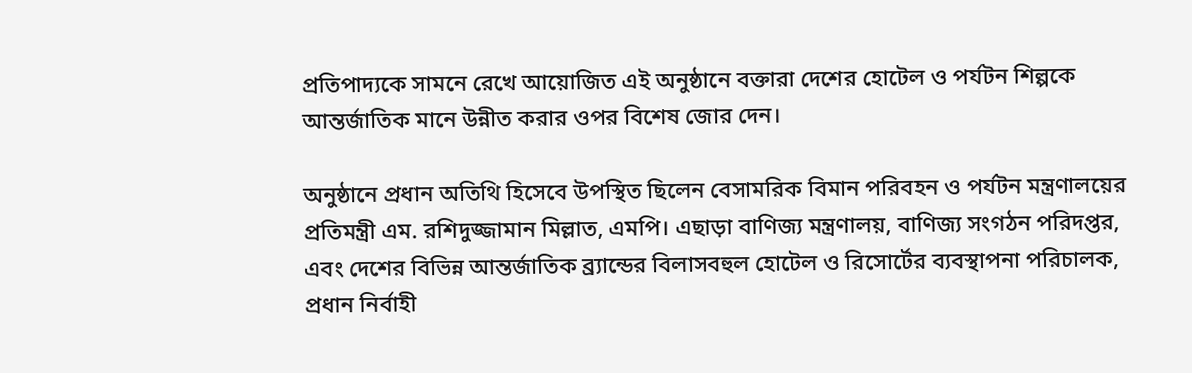প্রতিপাদ্যকে সামনে রেখে আয়োজিত এই অনুষ্ঠানে বক্তারা দেশের হোটেল ও পর্যটন শিল্পকে আন্তর্জাতিক মানে উন্নীত করার ওপর বিশেষ জোর দেন।

অনুষ্ঠানে প্রধান অতিথি হিসেবে উপস্থিত ছিলেন বেসামরিক বিমান পরিবহন ও পর্যটন মন্ত্রণালয়ের প্রতিমন্ত্রী এম. রশিদুজ্জামান মিল্লাত, এমপি। এছাড়া বাণিজ্য মন্ত্রণালয়, বাণিজ্য সংগঠন পরিদপ্তর, এবং দেশের বিভিন্ন আন্তর্জাতিক ব্র্যান্ডের বিলাসবহুল হোটেল ও রিসোর্টের ব্যবস্থাপনা পরিচালক, প্রধান নির্বাহী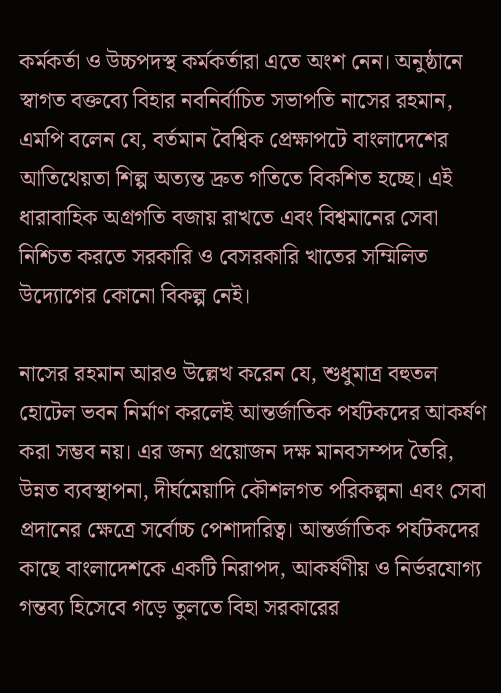কর্মকর্তা ও উচ্চপদস্থ কর্মকর্তারা এতে অংশ নেন। অনুষ্ঠানে স্বাগত বক্তব্যে বিহার নবনির্বাচিত সভাপতি নাসের রহমান, এমপি বলেন যে, বর্তমান বৈশ্বিক প্রেক্ষাপটে বাংলাদেশের আতিথেয়তা শিল্প অত্যন্ত দ্রুত গতিতে বিকশিত হচ্ছে। এই ধারাবাহিক অগ্রগতি বজায় রাখতে এবং বিশ্বমানের সেবা নিশ্চিত করতে সরকারি ও বেসরকারি খাতের সম্মিলিত উদ্যোগের কোনো বিকল্প নেই।

নাসের রহমান আরও উল্লেখ করেন যে, শুধুমাত্র বহুতল হোটেল ভবন নির্মাণ করলেই আন্তর্জাতিক পর্যটকদের আকর্ষণ করা সম্ভব নয়। এর জন্য প্রয়োজন দক্ষ মানবসম্পদ তৈরি, উন্নত ব্যবস্থাপনা, দীর্ঘমেয়াদি কৌশলগত পরিকল্পনা এবং সেবা প্রদানের ক্ষেত্রে সর্বোচ্চ পেশাদারিত্ব। আন্তর্জাতিক পর্যটকদের কাছে বাংলাদেশকে একটি নিরাপদ, আকর্ষণীয় ও নির্ভরযোগ্য গন্তব্য হিসেবে গড়ে তুলতে বিহা সরকারের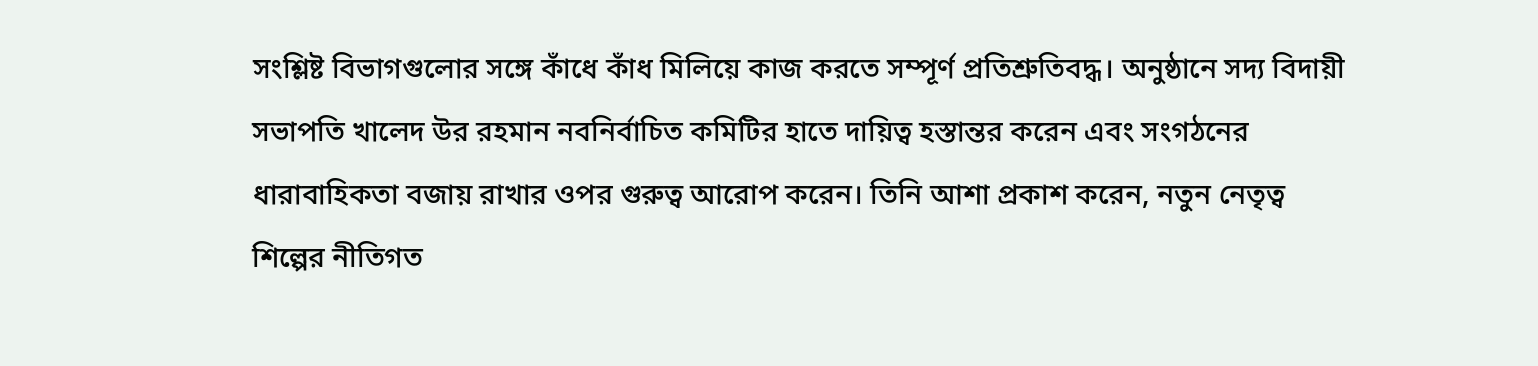সংশ্লিষ্ট বিভাগগুলোর সঙ্গে কাঁধে কাঁধ মিলিয়ে কাজ করতে সম্পূর্ণ প্রতিশ্রুতিবদ্ধ। অনুষ্ঠানে সদ্য বিদায়ী সভাপতি খালেদ উর রহমান নবনির্বাচিত কমিটির হাতে দায়িত্ব হস্তান্তর করেন এবং সংগঠনের ধারাবাহিকতা বজায় রাখার ওপর গুরুত্ব আরোপ করেন। তিনি আশা প্রকাশ করেন, নতুন নেতৃত্ব শিল্পের নীতিগত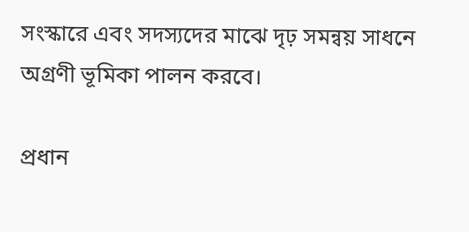সংস্কারে এবং সদস্যদের মাঝে দৃঢ় সমন্বয় সাধনে অগ্রণী ভূমিকা পালন করবে।

প্রধান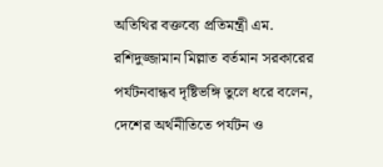অতিথির বক্তব্যে প্রতিমন্ত্রী এম. রশিদুজ্জামান মিল্লাত বর্তমান সরকারের পর্যটনবান্ধব দৃষ্টিভঙ্গি তুলে ধরে বলেন, দেশের অর্থনীতিতে পর্যটন ও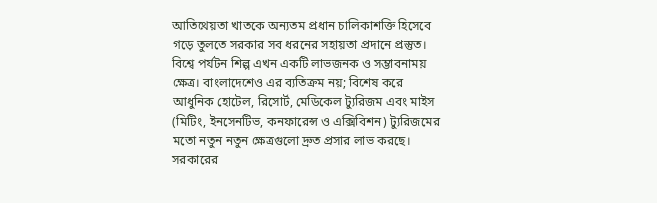আতিথেয়তা খাতকে অন্যতম প্রধান চালিকাশক্তি হিসেবে গড়ে তুলতে সরকার সব ধরনের সহায়তা প্রদানে প্রস্তুত। বিশ্বে পর্যটন শিল্প এখন একটি লাভজনক ও সম্ভাবনাময় ক্ষেত্র। বাংলাদেশেও এর ব্যতিক্রম নয়; বিশেষ করে আধুনিক হোটেল, রিসোর্ট, মেডিকেল ট্যুরিজম এবং মাইস (মিটিং, ইনসেনটিভ, কনফারেন্স ও এক্সিবিশন) ট্যুরিজমের মতো নতুন নতুন ক্ষেত্রগুলো দ্রুত প্রসার লাভ করছে। সরকারের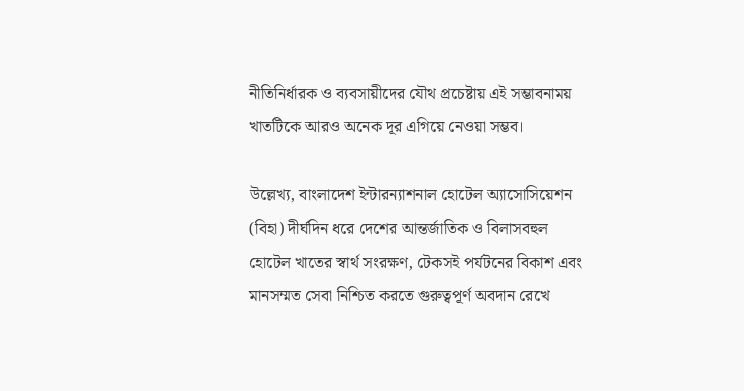নীতিনির্ধারক ও ব্যবসায়ীদের যৌথ প্রচেষ্টায় এই সম্ভাবনাময় খাতটিকে আরও অনেক দূর এগিয়ে নেওয়া সম্ভব।

উল্লেখ্য, বাংলাদেশ ইন্টারন্যাশনাল হোটেল অ্যাসোসিয়েশন (বিহা) দীর্ঘদিন ধরে দেশের আন্তর্জাতিক ও বিলাসবহুল হোটেল খাতের স্বার্থ সংরক্ষণ, টেকসই পর্যটনের বিকাশ এবং মানসম্মত সেবা নিশ্চিত করতে গুরুত্বপূর্ণ অবদান রেখে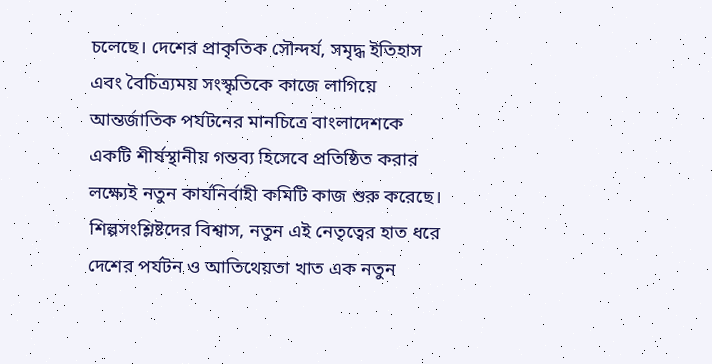চলেছে। দেশের প্রাকৃতিক সৌন্দর্য, সমৃদ্ধ ইতিহাস এবং বৈচিত্র্যময় সংস্কৃতিকে কাজে লাগিয়ে আন্তর্জাতিক পর্যটনের মানচিত্রে বাংলাদেশকে একটি শীর্ষস্থানীয় গন্তব্য হিসেবে প্রতিষ্ঠিত করার লক্ষ্যেই নতুন কার্যনির্বাহী কমিটি কাজ শুরু করেছে। শিল্পসংশ্লিষ্টদের বিশ্বাস, নতুন এই নেতৃত্বের হাত ধরে দেশের পর্যটন ও আতিথেয়তা খাত এক নতুন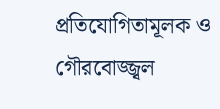প্রতিযোগিতামূলক ও গৌরবোজ্জ্বল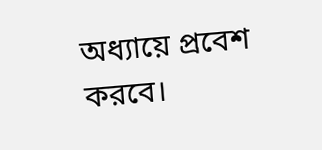অধ্যায়ে প্রবেশ করবে।